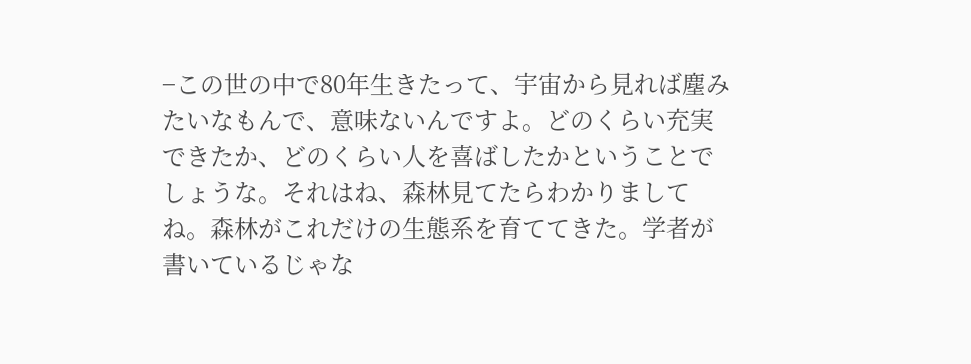−この世の中で80年生きたって、宇宙から見れば塵みたいなもんで、意味ないんですよ。どのくらい充実できたか、どのくらい人を喜ばしたかということでしょうな。それはね、森林見てたらわかりましてね。森林がこれだけの生態系を育ててきた。学者が書いているじゃな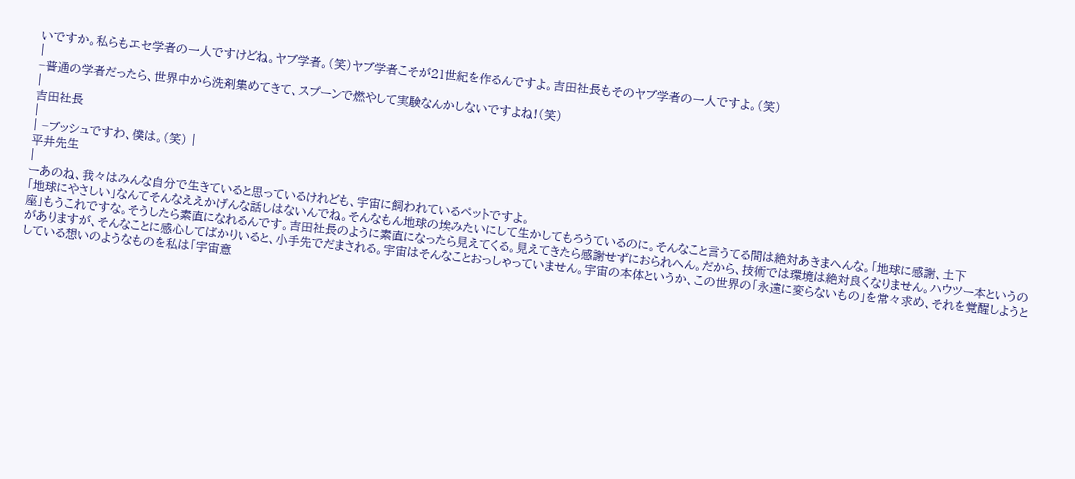いですか。私らもエセ学者の一人ですけどね。ヤブ学者。(笑)ヤブ学者こそが21世紀を作るんですよ。吉田社長もそのヤブ学者の一人ですよ。(笑)
|
−普通の学者だったら、世界中から洗剤集めてきて、スプーンで燃やして実験なんかしないですよね!(笑)
|
吉田社長
|
| −ブッシュですわ、僕は。(笑) |
平井先生
|
ーあのね、我々はみんな自分で生きていると思っているけれども、宇宙に飼われているペットですよ。
「地球にやさしい」なんてそんなええかげんな話しはないんでね。そんなもん地球の埃みたいにして生かしてもろうているのに。そんなこと言うてる間は絶対あきまへんな。「地球に感謝、土下
座」もうこれですな。そうしたら素直になれるんです。吉田社長のように素直になったら見えてくる。見えてきたら感謝せずにおられへん。だから、技術では環境は絶対良くなりません。ハウツー本というのがありますが、そんなことに感心してばかりいると、小手先でだまされる。宇宙はそんなことおっしゃっていません。宇宙の本体というか、この世界の「永遠に変らないもの」を常々求め、それを覚醒しようとしている想いのようなものを私は「宇宙意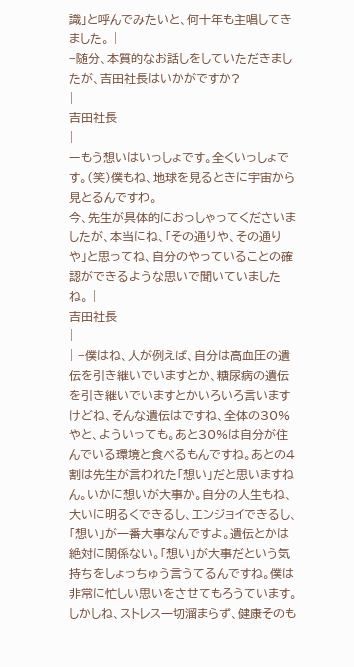識」と呼んでみたいと、何十年も主唱してきました。 |
−随分、本質的なお話しをしていただきましたが、吉田社長はいかがですか?
|
吉田社長
|
ーもう想いはいっしょです。全くいっしょです。(笑)僕もね、地球を見るときに宇宙から見とるんですわ。
今、先生が具体的におっしゃってくださいましたが、本当にね、「その通りや、その通りや」と思ってね、自分のやっていることの確認ができるような思いで聞いていましたね。 |
吉田社長
|
| −僕はね、人が例えば、自分は高血圧の遺伝を引き継いでいますとか、糖尿病の遺伝を引き継いでいますとかいろいろ言いますけどね、そんな遺伝はですね、全体の30%やと、よういっても。あと30%は自分が住んでいる環境と食べるもんですね。あとの4割は先生が言われた「想い」だと思いますねん。いかに想いが大事か。自分の人生もね、大いに明るくできるし、エンジョイできるし、「想い」が一番大事なんですよ。遺伝とかは絶対に関係ない。「想い」が大事だという気持ちをしょっちゅう言うてるんですね。僕は非常に忙しい思いをさせてもろうています。しかしね、ストレス一切溜まらず、健康そのも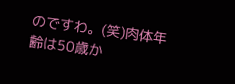のですわ。(笑)肉体年齢は50歳か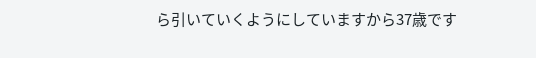ら引いていくようにしていますから37歳です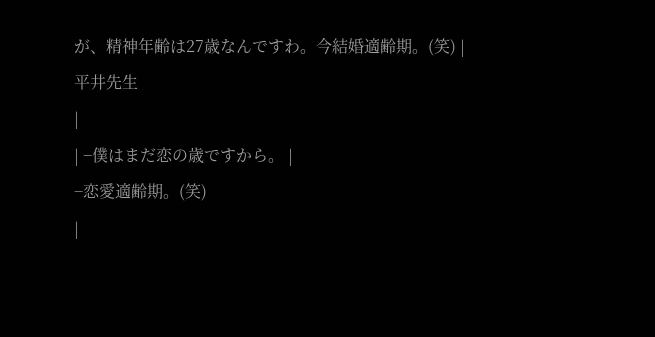が、精神年齢は27歳なんですわ。今結婚適齢期。(笑) |
平井先生
|
| −僕はまだ恋の歳ですから。 |
−恋愛適齢期。(笑)
|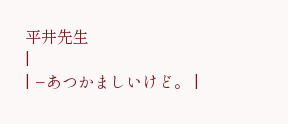平井先生
|
| −あつかましいけど。 |